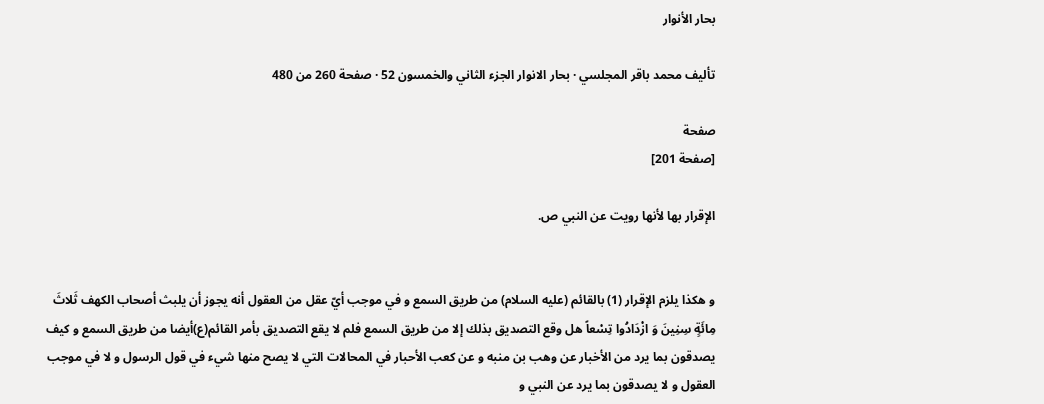بحار الأنوار

تأليف محمد باقر المجلسي · بحار الانوار الجزء الثاني والخمسون 52 · صفحة 260 من 480

صفحة
[صفحة 201]

الإقرار بها لأنها رويت عن النبي ص.


و هكذا يلزم الإقرار (1) بالقائم (عليه السلام) من طريق السمع و في موجب أيّ عقل من العقول أنه يجوز أن يلبث أصحاب الكهف ثَلاثَ مِائَةٍ سِنِينَ وَ ازْدَادُوا تِسْعاً هل وقع التصديق بذلك إلا من طريق السمع فلم لا يقع التصديق بأمر القائم(ع)أيضا من طريق السمع و كيف يصدقون بما يرد من الأخبار عن وهب بن منبه و عن كعب الأحبار في المحالات التي لا يصح منها شيء في قول الرسول و لا في موجب العقول و لا يصدقون بما يرد عن النبي و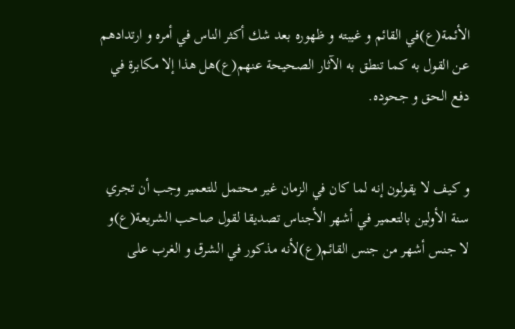الأئمة(ع)في القائم و غيبته و ظهوره بعد شك أكثر الناس في أمره و ارتدادهم عن القول به كما تنطق به الآثار الصحيحة عنهم(ع)هل هذا إلا مكابرة في دفع الحق و جحوده.


و كيف لا يقولون إنه لما كان في الزمان غير محتمل للتعمير وجب أن تجري سنة الأولين بالتعمير في أشهر الأجناس تصديقا لقول صاحب الشريعة(ع)و لا جنس أشهر من جنس القائم(ع)لأنه مذكور في الشرق و الغرب على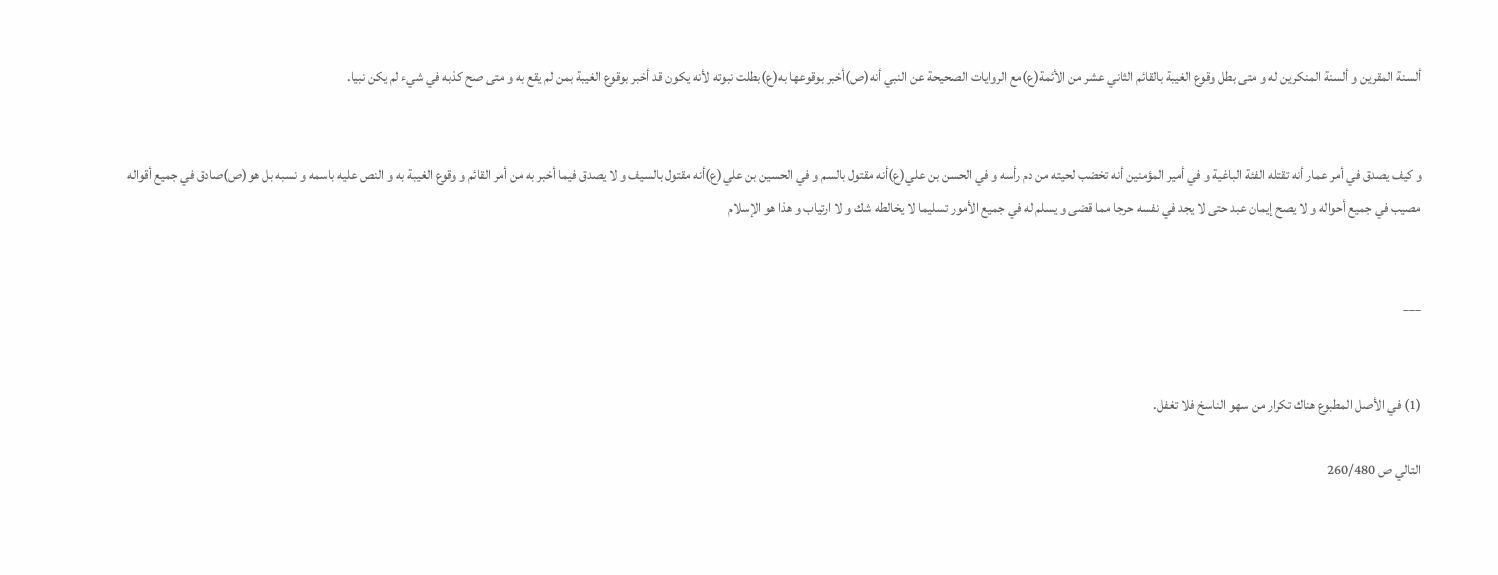ألسنة المقرين و ألسنة المنكرين له و متى بطل وقوع الغيبة بالقائم الثاني عشر من الأئمة(ع)مع الروايات الصحيحة عن النبي أنه(ص)أخبر بوقوعها به(ع)بطلت نبوته لأنه يكون قد أخبر بوقوع الغيبة بمن لم يقع به و متى صح كذبه في شيء لم يكن نبيا.


و كيف يصدق في أمر عمار أنه تقتله الفئة الباغية و في أمير المؤمنين أنه تخضب لحيته من دم رأسه و في الحسن بن علي(ع)أنه مقتول بالسم و في الحسين بن علي(ع)أنه مقتول بالسيف و لا يصدق فيما أخبر به من أمر القائم و وقوع الغيبة به و النص عليه باسمه و نسبه بل هو(ص)صادق في جميع أقواله مصيب في جميع أحواله و لا يصح إيمان عبد حتى لا يجد في نفسه حرجا مما قضى و يسلم له في جميع الأمور تسليما لا يخالطه شك و لا ارتياب و هذا هو الإسلام


___


(1) في الأصل المطبوع هناك تكرار من سهو الناسخ فلا تغفل.

التالي ص 260/480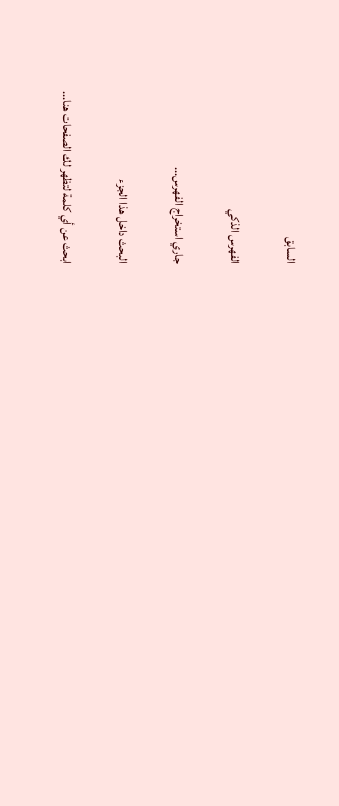السابق

الفهرس الذكي

جاري استخراج الفهرس...

البحث داخل هذا الجزء

ابحث عن أي كلمة لتظهر لك الصفحات هنا...